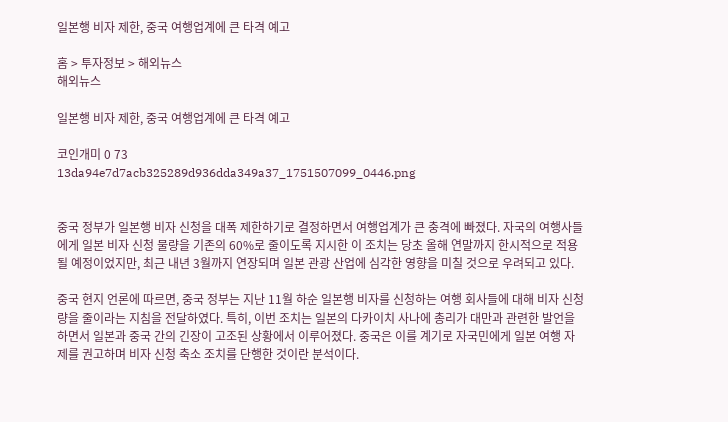일본행 비자 제한, 중국 여행업계에 큰 타격 예고

홈 > 투자정보 > 해외뉴스
해외뉴스

일본행 비자 제한, 중국 여행업계에 큰 타격 예고

코인개미 0 73
13da94e7d7acb325289d936dda349a37_1751507099_0446.png


중국 정부가 일본행 비자 신청을 대폭 제한하기로 결정하면서 여행업계가 큰 충격에 빠졌다. 자국의 여행사들에게 일본 비자 신청 물량을 기존의 60%로 줄이도록 지시한 이 조치는 당초 올해 연말까지 한시적으로 적용될 예정이었지만, 최근 내년 3월까지 연장되며 일본 관광 산업에 심각한 영향을 미칠 것으로 우려되고 있다.

중국 현지 언론에 따르면, 중국 정부는 지난 11월 하순 일본행 비자를 신청하는 여행 회사들에 대해 비자 신청량을 줄이라는 지침을 전달하였다. 특히, 이번 조치는 일본의 다카이치 사나에 총리가 대만과 관련한 발언을 하면서 일본과 중국 간의 긴장이 고조된 상황에서 이루어졌다. 중국은 이를 계기로 자국민에게 일본 여행 자제를 권고하며 비자 신청 축소 조치를 단행한 것이란 분석이다.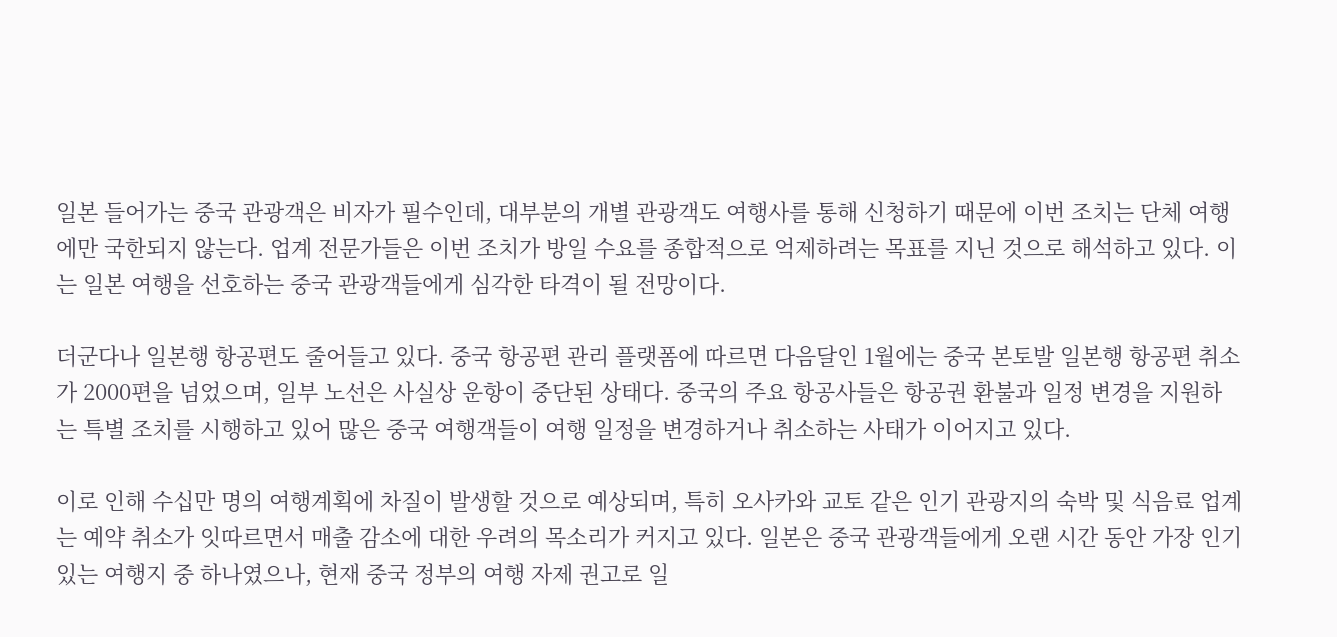일본 들어가는 중국 관광객은 비자가 필수인데, 대부분의 개별 관광객도 여행사를 통해 신청하기 때문에 이번 조치는 단체 여행에만 국한되지 않는다. 업계 전문가들은 이번 조치가 방일 수요를 종합적으로 억제하려는 목표를 지닌 것으로 해석하고 있다. 이는 일본 여행을 선호하는 중국 관광객들에게 심각한 타격이 될 전망이다.

더군다나 일본행 항공편도 줄어들고 있다. 중국 항공편 관리 플랫폼에 따르면 다음달인 1월에는 중국 본토발 일본행 항공편 취소가 2000편을 넘었으며, 일부 노선은 사실상 운항이 중단된 상태다. 중국의 주요 항공사들은 항공권 환불과 일정 변경을 지원하는 특별 조치를 시행하고 있어 많은 중국 여행객들이 여행 일정을 변경하거나 취소하는 사태가 이어지고 있다.

이로 인해 수십만 명의 여행계획에 차질이 발생할 것으로 예상되며, 특히 오사카와 교토 같은 인기 관광지의 숙박 및 식음료 업계는 예약 취소가 잇따르면서 매출 감소에 대한 우려의 목소리가 커지고 있다. 일본은 중국 관광객들에게 오랜 시간 동안 가장 인기 있는 여행지 중 하나였으나, 현재 중국 정부의 여행 자제 권고로 일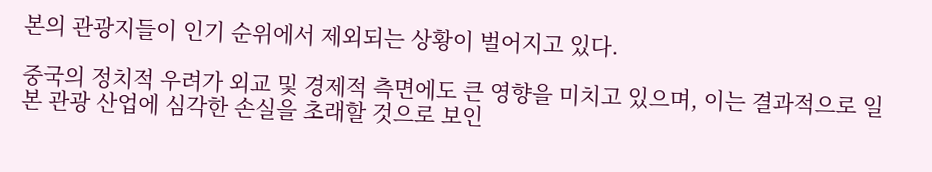본의 관광지들이 인기 순위에서 제외되는 상황이 벌어지고 있다.

중국의 정치적 우려가 외교 및 경제적 측면에도 큰 영향을 미치고 있으며, 이는 결과적으로 일본 관광 산업에 심각한 손실을 초래할 것으로 보인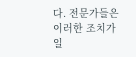다. 전문가들은 이러한 조치가 일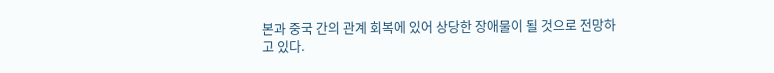본과 중국 간의 관계 회복에 있어 상당한 장애물이 될 것으로 전망하고 있다.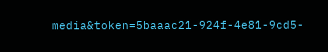media&token=5baaac21-924f-4e81-9cd5-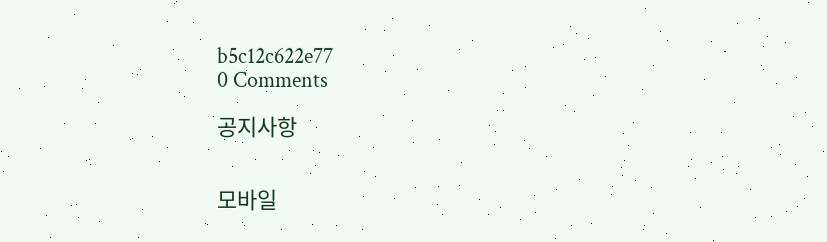b5c12c622e77
0 Comments

공지사항


모바일